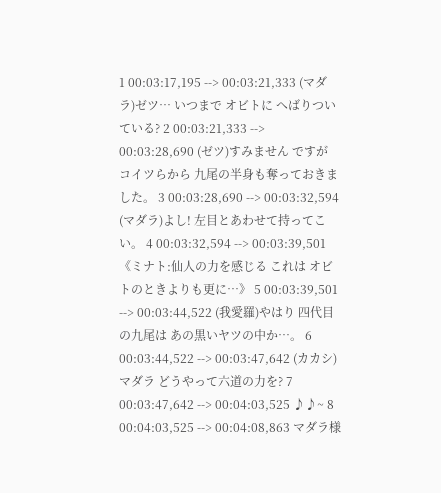1 00:03:17,195 --> 00:03:21,333 (マダラ)ゼツ… いつまで オビトに へばりついている? 2 00:03:21,333 --> 00:03:28,690 (ゼツ)すみません ですが コイツらから 九尾の半身も奪っておきました。 3 00:03:28,690 --> 00:03:32,594 (マダラ)よし! 左目とあわせて持ってこい。 4 00:03:32,594 --> 00:03:39,501 《ミナト:仙人の力を感じる これは オビトのときよりも更に…》 5 00:03:39,501 --> 00:03:44,522 (我愛羅)やはり 四代目の九尾は あの黒いヤツの中か…。 6 00:03:44,522 --> 00:03:47,642 (カカシ)マダラ どうやって六道の力を? 7 00:03:47,642 --> 00:04:03,525 ♪♪~ 8 00:04:03,525 --> 00:04:08,863 マダラ様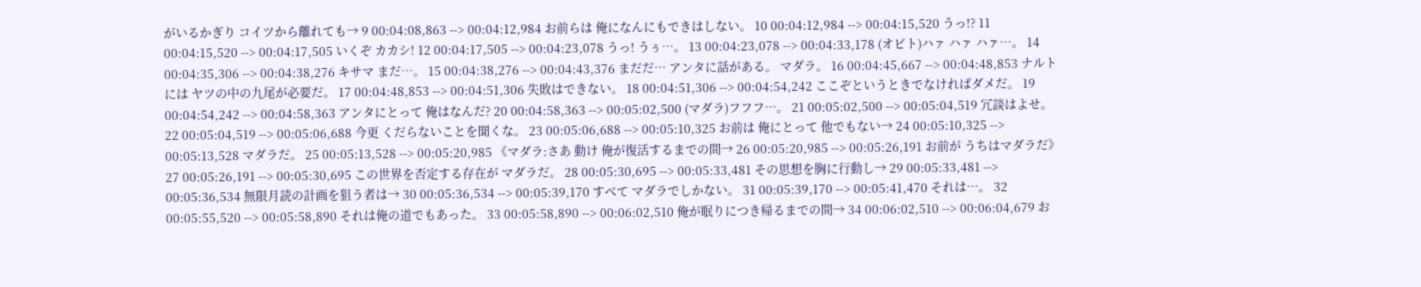がいるかぎり コイツから離れても→ 9 00:04:08,863 --> 00:04:12,984 お前らは 俺になんにもできはしない。 10 00:04:12,984 --> 00:04:15,520 うっ!? 11 00:04:15,520 --> 00:04:17,505 いくぞ カカシ! 12 00:04:17,505 --> 00:04:23,078 うっ! うぅ…。 13 00:04:23,078 --> 00:04:33,178 (オビト)ハァ ハァ ハァ…。 14 00:04:35,306 --> 00:04:38,276 キサマ まだ…。 15 00:04:38,276 --> 00:04:43,376 まだだ… アンタに話がある。 マダラ。 16 00:04:45,667 --> 00:04:48,853 ナルトには ヤツの中の九尾が必要だ。 17 00:04:48,853 --> 00:04:51,306 失敗はできない。 18 00:04:51,306 --> 00:04:54,242 ここぞというときでなければダメだ。 19 00:04:54,242 --> 00:04:58,363 アンタにとって 俺はなんだ? 20 00:04:58,363 --> 00:05:02,500 (マダラ)フフフ…。 21 00:05:02,500 --> 00:05:04,519 冗談はよせ。 22 00:05:04,519 --> 00:05:06,688 今更 くだらないことを聞くな。 23 00:05:06,688 --> 00:05:10,325 お前は 俺にとって 他でもない→ 24 00:05:10,325 --> 00:05:13,528 マダラだ。 25 00:05:13,528 --> 00:05:20,985 《マダラ:さあ 動け 俺が復活するまでの間→ 26 00:05:20,985 --> 00:05:26,191 お前が うちはマダラだ》 27 00:05:26,191 --> 00:05:30,695 この世界を否定する存在が マダラだ。 28 00:05:30,695 --> 00:05:33,481 その思想を胸に行動し→ 29 00:05:33,481 --> 00:05:36,534 無限月読の計画を狙う者は→ 30 00:05:36,534 --> 00:05:39,170 すべて マダラでしかない。 31 00:05:39,170 --> 00:05:41,470 それは…。 32 00:05:55,520 --> 00:05:58,890 それは俺の道でもあった。 33 00:05:58,890 --> 00:06:02,510 俺が眠りにつき帰るまでの間→ 34 00:06:02,510 --> 00:06:04,679 お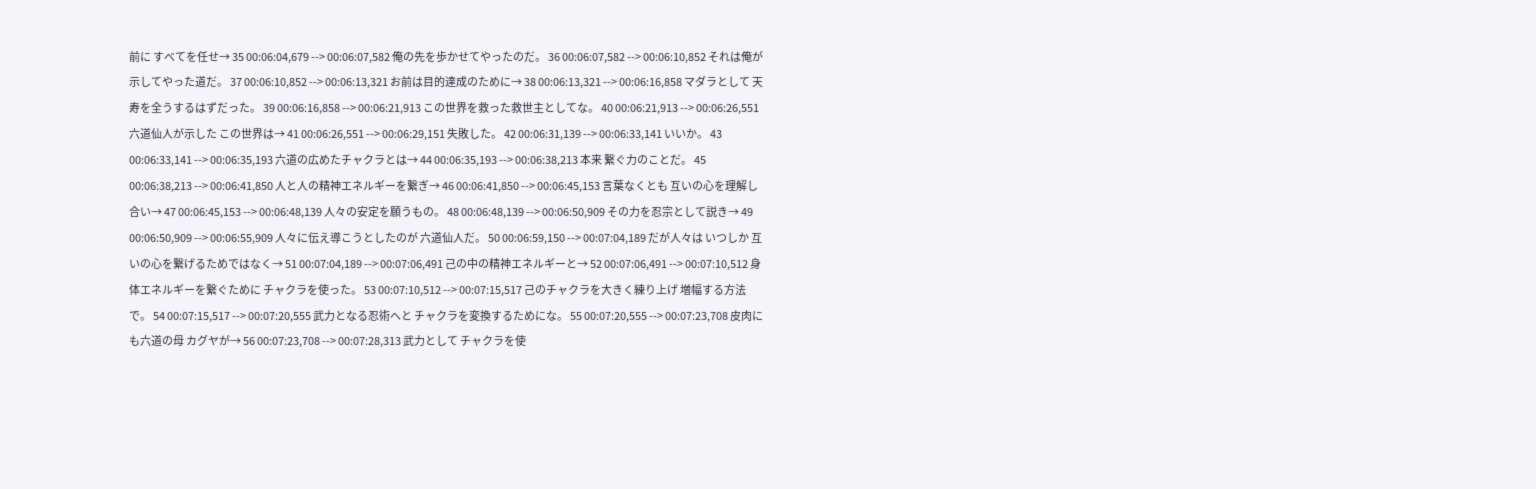前に すべてを任せ→ 35 00:06:04,679 --> 00:06:07,582 俺の先を歩かせてやったのだ。 36 00:06:07,582 --> 00:06:10,852 それは俺が示してやった道だ。 37 00:06:10,852 --> 00:06:13,321 お前は目的達成のために→ 38 00:06:13,321 --> 00:06:16,858 マダラとして 天寿を全うするはずだった。 39 00:06:16,858 --> 00:06:21,913 この世界を救った救世主としてな。 40 00:06:21,913 --> 00:06:26,551 六道仙人が示した この世界は→ 41 00:06:26,551 --> 00:06:29,151 失敗した。 42 00:06:31,139 --> 00:06:33,141 いいか。 43 00:06:33,141 --> 00:06:35,193 六道の広めたチャクラとは→ 44 00:06:35,193 --> 00:06:38,213 本来 繋ぐ力のことだ。 45 00:06:38,213 --> 00:06:41,850 人と人の精神エネルギーを繋ぎ→ 46 00:06:41,850 --> 00:06:45,153 言葉なくとも 互いの心を理解し合い→ 47 00:06:45,153 --> 00:06:48,139 人々の安定を願うもの。 48 00:06:48,139 --> 00:06:50,909 その力を忍宗として説き→ 49 00:06:50,909 --> 00:06:55,909 人々に伝え導こうとしたのが 六道仙人だ。 50 00:06:59,150 --> 00:07:04,189 だが人々は いつしか 互いの心を繋げるためではなく→ 51 00:07:04,189 --> 00:07:06,491 己の中の精神エネルギーと→ 52 00:07:06,491 --> 00:07:10,512 身体エネルギーを繋ぐために チャクラを使った。 53 00:07:10,512 --> 00:07:15,517 己のチャクラを大きく練り上げ 増幅する方法で。 54 00:07:15,517 --> 00:07:20,555 武力となる忍術へと チャクラを変換するためにな。 55 00:07:20,555 --> 00:07:23,708 皮肉にも六道の母 カグヤが→ 56 00:07:23,708 --> 00:07:28,313 武力として チャクラを使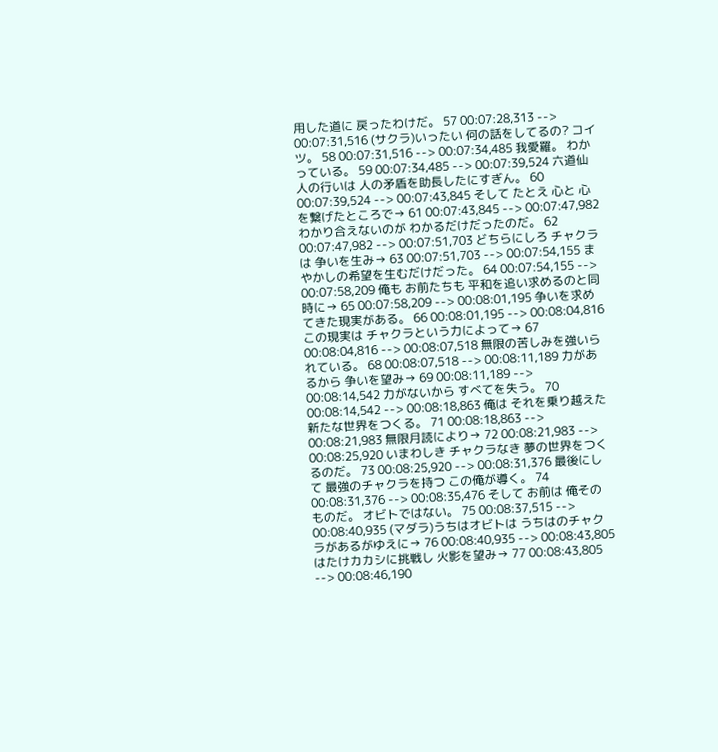用した道に 戻ったわけだ。 57 00:07:28,313 --> 00:07:31,516 (サクラ)いったい 何の話をしてるの? コイツ。 58 00:07:31,516 --> 00:07:34,485 我愛羅。 わかっている。 59 00:07:34,485 --> 00:07:39,524 六道仙人の行いは 人の矛盾を助長したにすぎん。 60 00:07:39,524 --> 00:07:43,845 そして たとえ 心と 心を繋げたところで→ 61 00:07:43,845 --> 00:07:47,982 わかり合えないのが わかるだけだったのだ。 62 00:07:47,982 --> 00:07:51,703 どちらにしろ チャクラは 争いを生み→ 63 00:07:51,703 --> 00:07:54,155 まやかしの希望を生むだけだった。 64 00:07:54,155 --> 00:07:58,209 俺も お前たちも 平和を追い求めるのと同時に→ 65 00:07:58,209 --> 00:08:01,195 争いを求めてきた現実がある。 66 00:08:01,195 --> 00:08:04,816 この現実は チャクラという力によって→ 67 00:08:04,816 --> 00:08:07,518 無限の苦しみを強いられている。 68 00:08:07,518 --> 00:08:11,189 力があるから 争いを望み→ 69 00:08:11,189 --> 00:08:14,542 力がないから すべてを失う。 70 00:08:14,542 --> 00:08:18,863 俺は それを乗り越えた 新たな世界をつくる。 71 00:08:18,863 --> 00:08:21,983 無限月読により→ 72 00:08:21,983 --> 00:08:25,920 いまわしき チャクラなき 夢の世界をつくるのだ。 73 00:08:25,920 --> 00:08:31,376 最後にして 最強のチャクラを持つ この俺が導く。 74 00:08:31,376 --> 00:08:35,476 そして お前は 俺そのものだ。 オビトではない。 75 00:08:37,515 --> 00:08:40,935 (マダラ)うちはオビトは うちはのチャクラがあるがゆえに→ 76 00:08:40,935 --> 00:08:43,805 はたけカカシに挑戦し 火影を望み→ 77 00:08:43,805 --> 00:08:46,190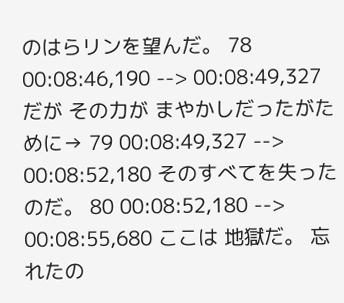のはらリンを望んだ。 78 00:08:46,190 --> 00:08:49,327 だが その力が まやかしだったがために→ 79 00:08:49,327 --> 00:08:52,180 そのすべてを失ったのだ。 80 00:08:52,180 --> 00:08:55,680 ここは 地獄だ。 忘れたの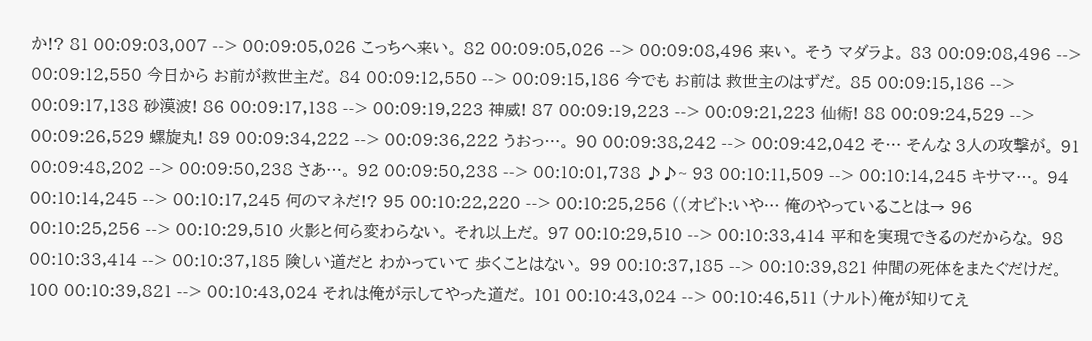か!? 81 00:09:03,007 --> 00:09:05,026 こっちへ来い。 82 00:09:05,026 --> 00:09:08,496 来い。 そう マダラよ。 83 00:09:08,496 --> 00:09:12,550 今日から お前が救世主だ。 84 00:09:12,550 --> 00:09:15,186 今でも お前は 救世主のはずだ。 85 00:09:15,186 --> 00:09:17,138 砂漠波! 86 00:09:17,138 --> 00:09:19,223 神威! 87 00:09:19,223 --> 00:09:21,223 仙術! 88 00:09:24,529 --> 00:09:26,529 螺旋丸! 89 00:09:34,222 --> 00:09:36,222 うおっ…。 90 00:09:38,242 --> 00:09:42,042 そ… そんな 3人の攻撃が。 91 00:09:48,202 --> 00:09:50,238 さあ…。 92 00:09:50,238 --> 00:10:01,738 ♪♪~ 93 00:10:11,509 --> 00:10:14,245 キサマ…。 94 00:10:14,245 --> 00:10:17,245 何のマネだ!? 95 00:10:22,220 --> 00:10:25,256 ((オビト:いや… 俺のやっていることは→ 96 00:10:25,256 --> 00:10:29,510 火影と何ら変わらない。 それ以上だ。 97 00:10:29,510 --> 00:10:33,414 平和を実現できるのだからな。 98 00:10:33,414 --> 00:10:37,185 険しい道だと わかっていて 歩くことはない。 99 00:10:37,185 --> 00:10:39,821 仲間の死体をまたぐだけだ。 100 00:10:39,821 --> 00:10:43,024 それは俺が示してやった道だ。 101 00:10:43,024 --> 00:10:46,511 (ナルト)俺が知りてえ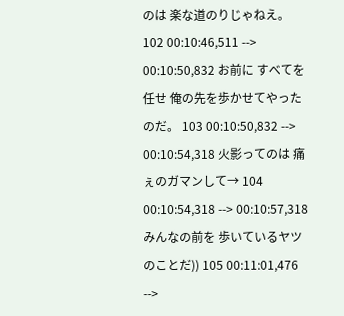のは 楽な道のりじゃねえ。 102 00:10:46,511 --> 00:10:50,832 お前に すべてを任せ 俺の先を歩かせてやったのだ。 103 00:10:50,832 --> 00:10:54,318 火影ってのは 痛ぇのガマンして→ 104 00:10:54,318 --> 00:10:57,318 みんなの前を 歩いているヤツのことだ)) 105 00:11:01,476 -->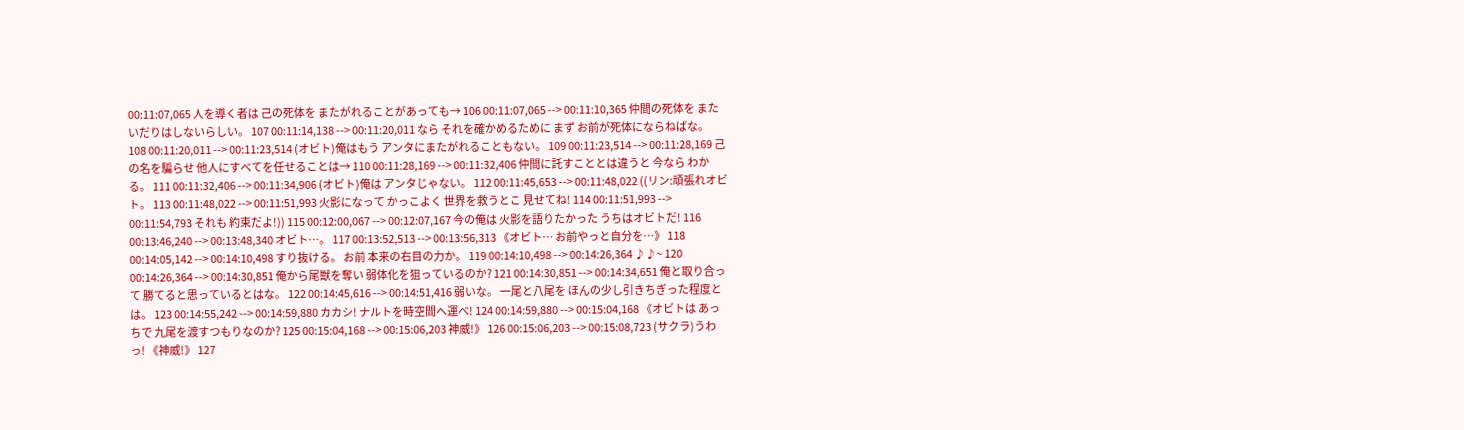00:11:07,065 人を導く者は 己の死体を またがれることがあっても→ 106 00:11:07,065 --> 00:11:10,365 仲間の死体を またいだりはしないらしい。 107 00:11:14,138 --> 00:11:20,011 なら それを確かめるために まず お前が死体にならねばな。 108 00:11:20,011 --> 00:11:23,514 (オビト)俺はもう アンタにまたがれることもない。 109 00:11:23,514 --> 00:11:28,169 己の名を騙らせ 他人にすべてを任せることは→ 110 00:11:28,169 --> 00:11:32,406 仲間に託すこととは違うと 今なら わかる。 111 00:11:32,406 --> 00:11:34,906 (オビト)俺は アンタじゃない。 112 00:11:45,653 --> 00:11:48,022 ((リン:頑張れオビト。 113 00:11:48,022 --> 00:11:51,993 火影になって かっこよく 世界を救うとこ 見せてね! 114 00:11:51,993 --> 00:11:54,793 それも 約束だよ!)) 115 00:12:00,067 --> 00:12:07,167 今の俺は 火影を語りたかった うちはオビトだ! 116 00:13:46,240 --> 00:13:48,340 オビト…。 117 00:13:52,513 --> 00:13:56,313 《オビト… お前やっと自分を…》 118 00:14:05,142 --> 00:14:10,498 すり抜ける。 お前 本来の右目の力か。 119 00:14:10,498 --> 00:14:26,364 ♪♪~ 120 00:14:26,364 --> 00:14:30,851 俺から尾獣を奪い 弱体化を狙っているのか? 121 00:14:30,851 --> 00:14:34,651 俺と取り合って 勝てると思っているとはな。 122 00:14:45,616 --> 00:14:51,416 弱いな。 一尾と八尾を ほんの少し引きちぎった程度とは。 123 00:14:55,242 --> 00:14:59,880 カカシ! ナルトを時空間へ運べ! 124 00:14:59,880 --> 00:15:04,168 《オビトは あっちで 九尾を渡すつもりなのか? 125 00:15:04,168 --> 00:15:06,203 神威!》 126 00:15:06,203 --> 00:15:08,723 (サクラ)うわっ! 《神威!》 127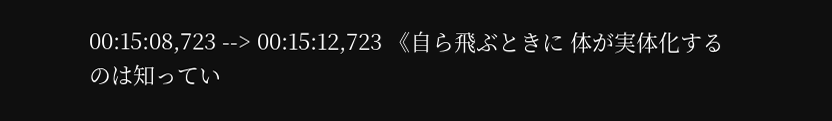00:15:08,723 --> 00:15:12,723 《自ら飛ぶときに 体が実体化するのは知ってい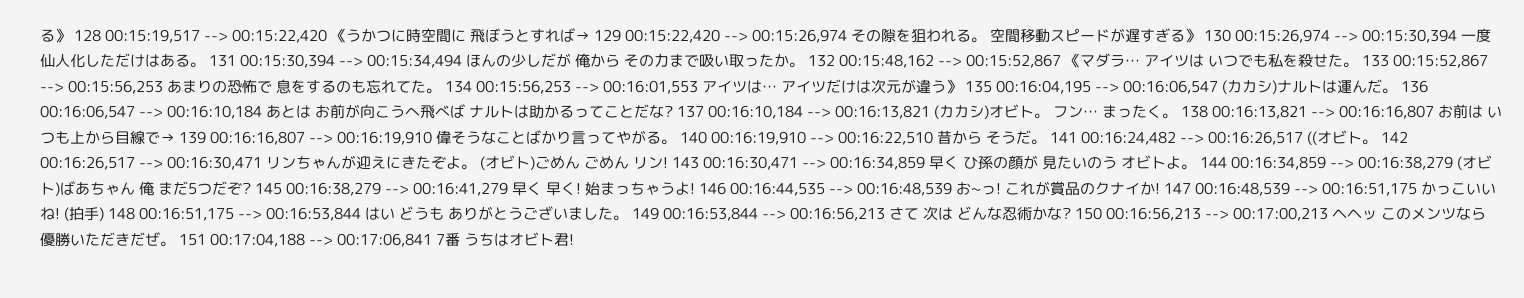る》 128 00:15:19,517 --> 00:15:22,420 《うかつに時空間に 飛ぼうとすれば→ 129 00:15:22,420 --> 00:15:26,974 その隙を狙われる。 空間移動スピードが遅すぎる》 130 00:15:26,974 --> 00:15:30,394 一度 仙人化しただけはある。 131 00:15:30,394 --> 00:15:34,494 ほんの少しだが 俺から その力まで吸い取ったか。 132 00:15:48,162 --> 00:15:52,867 《マダラ… アイツは いつでも私を殺せた。 133 00:15:52,867 --> 00:15:56,253 あまりの恐怖で 息をするのも忘れてた。 134 00:15:56,253 --> 00:16:01,553 アイツは… アイツだけは次元が違う》 135 00:16:04,195 --> 00:16:06,547 (カカシ)ナルトは運んだ。 136 00:16:06,547 --> 00:16:10,184 あとは お前が向こうへ飛べば ナルトは助かるってことだな? 137 00:16:10,184 --> 00:16:13,821 (カカシ)オビト。 フン… まったく。 138 00:16:13,821 --> 00:16:16,807 お前は いつも上から目線で→ 139 00:16:16,807 --> 00:16:19,910 偉そうなことばかり言ってやがる。 140 00:16:19,910 --> 00:16:22,510 昔から そうだ。 141 00:16:24,482 --> 00:16:26,517 ((オビト。 142 00:16:26,517 --> 00:16:30,471 リンちゃんが迎えにきたぞよ。 (オビト)ごめん ごめん リン! 143 00:16:30,471 --> 00:16:34,859 早く ひ孫の顔が 見たいのう オビトよ。 144 00:16:34,859 --> 00:16:38,279 (オビト)ばあちゃん 俺 まだ5つだぞ? 145 00:16:38,279 --> 00:16:41,279 早く 早く! 始まっちゃうよ! 146 00:16:44,535 --> 00:16:48,539 お~っ! これが賞品のクナイか! 147 00:16:48,539 --> 00:16:51,175 かっこいいね! (拍手) 148 00:16:51,175 --> 00:16:53,844 はい どうも ありがとうございました。 149 00:16:53,844 --> 00:16:56,213 さて 次は どんな忍術かな? 150 00:16:56,213 --> 00:17:00,213 ヘヘッ このメンツなら 優勝いただきだぜ。 151 00:17:04,188 --> 00:17:06,841 7番 うちはオビト君!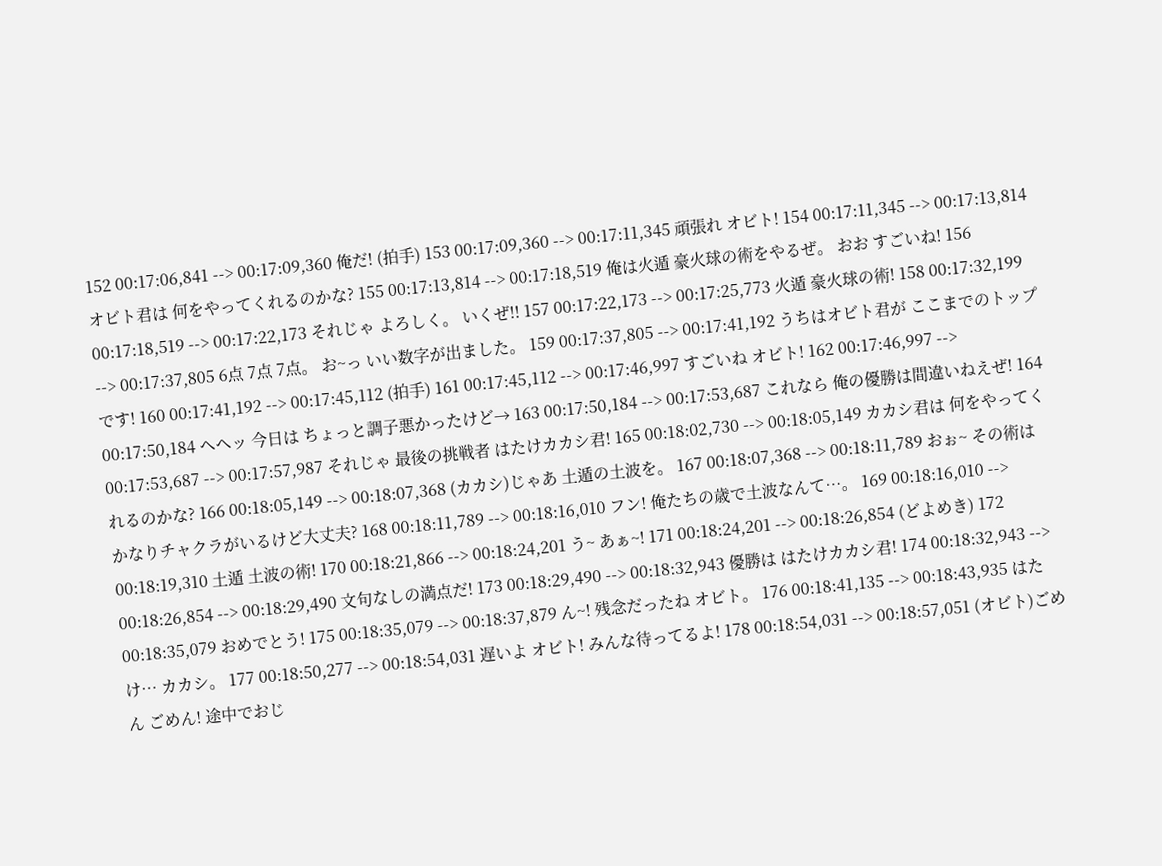152 00:17:06,841 --> 00:17:09,360 俺だ! (拍手) 153 00:17:09,360 --> 00:17:11,345 頑張れ オビト! 154 00:17:11,345 --> 00:17:13,814 オビト君は 何をやってくれるのかな? 155 00:17:13,814 --> 00:17:18,519 俺は火遁 豪火球の術をやるぜ。 おお すごいね! 156 00:17:18,519 --> 00:17:22,173 それじゃ よろしく。 いくぜ!! 157 00:17:22,173 --> 00:17:25,773 火遁 豪火球の術! 158 00:17:32,199 --> 00:17:37,805 6点 7点 7点。 お~っ いい数字が出ました。 159 00:17:37,805 --> 00:17:41,192 うちはオビト君が ここまでのトップです! 160 00:17:41,192 --> 00:17:45,112 (拍手) 161 00:17:45,112 --> 00:17:46,997 すごいね オビト! 162 00:17:46,997 --> 00:17:50,184 ヘヘッ 今日は ちょっと調子悪かったけど→ 163 00:17:50,184 --> 00:17:53,687 これなら 俺の優勝は間違いねえぜ! 164 00:17:53,687 --> 00:17:57,987 それじゃ 最後の挑戦者 はたけカカシ君! 165 00:18:02,730 --> 00:18:05,149 カカシ君は 何をやってくれるのかな? 166 00:18:05,149 --> 00:18:07,368 (カカシ)じゃあ 土遁の土波を。 167 00:18:07,368 --> 00:18:11,789 おぉ~ その術は かなりチャクラがいるけど大丈夫? 168 00:18:11,789 --> 00:18:16,010 フン! 俺たちの歳で土波なんて…。 169 00:18:16,010 --> 00:18:19,310 土遁 土波の術! 170 00:18:21,866 --> 00:18:24,201 う~ あぁ~! 171 00:18:24,201 --> 00:18:26,854 (どよめき) 172 00:18:26,854 --> 00:18:29,490 文句なしの満点だ! 173 00:18:29,490 --> 00:18:32,943 優勝は はたけカカシ君! 174 00:18:32,943 --> 00:18:35,079 おめでとう! 175 00:18:35,079 --> 00:18:37,879 ん~! 残念だったね オビト。 176 00:18:41,135 --> 00:18:43,935 はたけ… カカシ。 177 00:18:50,277 --> 00:18:54,031 遅いよ オビト! みんな待ってるよ! 178 00:18:54,031 --> 00:18:57,051 (オビト)ごめん ごめん! 途中でおじ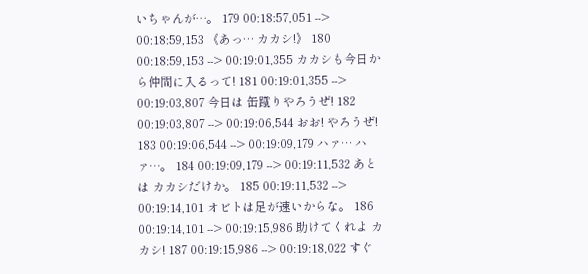いちゃんが…。 179 00:18:57,051 --> 00:18:59,153 《あっ… カカシ!》 180 00:18:59,153 --> 00:19:01,355 カカシも今日から仲間に入るって! 181 00:19:01,355 --> 00:19:03,807 今日は 缶蹴りやろうぜ! 182 00:19:03,807 --> 00:19:06,544 おお! やろうぜ! 183 00:19:06,544 --> 00:19:09,179 ハァ… ハァ…。 184 00:19:09,179 --> 00:19:11,532 あとは カカシだけか。 185 00:19:11,532 --> 00:19:14,101 オビトは足が速いからな。 186 00:19:14,101 --> 00:19:15,986 助けてくれよ カカシ! 187 00:19:15,986 --> 00:19:18,022 すぐ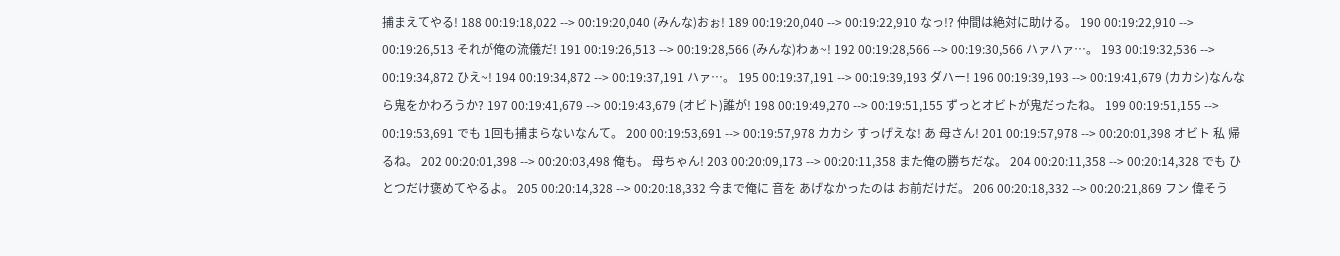捕まえてやる! 188 00:19:18,022 --> 00:19:20,040 (みんな)おぉ! 189 00:19:20,040 --> 00:19:22,910 なっ!? 仲間は絶対に助ける。 190 00:19:22,910 --> 00:19:26,513 それが俺の流儀だ! 191 00:19:26,513 --> 00:19:28,566 (みんな)わぁ~! 192 00:19:28,566 --> 00:19:30,566 ハァハァ…。 193 00:19:32,536 --> 00:19:34,872 ひえ~! 194 00:19:34,872 --> 00:19:37,191 ハァ…。 195 00:19:37,191 --> 00:19:39,193 ダハー! 196 00:19:39,193 --> 00:19:41,679 (カカシ)なんなら鬼をかわろうか? 197 00:19:41,679 --> 00:19:43,679 (オビト)誰が! 198 00:19:49,270 --> 00:19:51,155 ずっとオビトが鬼だったね。 199 00:19:51,155 --> 00:19:53,691 でも 1回も捕まらないなんて。 200 00:19:53,691 --> 00:19:57,978 カカシ すっげえな! あ 母さん! 201 00:19:57,978 --> 00:20:01,398 オビト 私 帰るね。 202 00:20:01,398 --> 00:20:03,498 俺も。 母ちゃん! 203 00:20:09,173 --> 00:20:11,358 また俺の勝ちだな。 204 00:20:11,358 --> 00:20:14,328 でも ひとつだけ褒めてやるよ。 205 00:20:14,328 --> 00:20:18,332 今まで俺に 音を あげなかったのは お前だけだ。 206 00:20:18,332 --> 00:20:21,869 フン 偉そう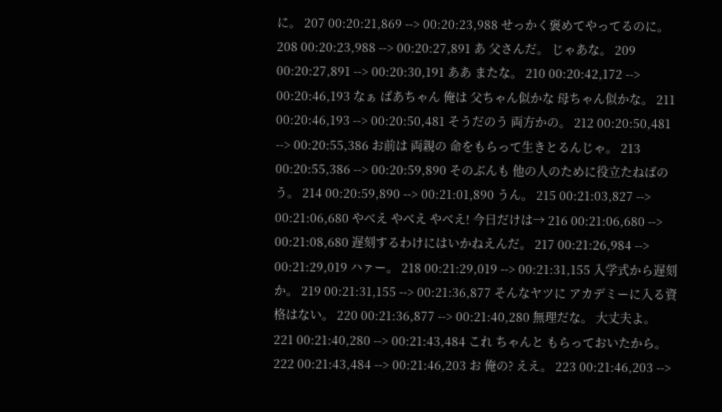に。 207 00:20:21,869 --> 00:20:23,988 せっかく褒めてやってるのに。 208 00:20:23,988 --> 00:20:27,891 あ 父さんだ。 じゃあな。 209 00:20:27,891 --> 00:20:30,191 ああ またな。 210 00:20:42,172 --> 00:20:46,193 なぁ ばあちゃん 俺は 父ちゃん似かな 母ちゃん似かな。 211 00:20:46,193 --> 00:20:50,481 そうだのう 両方かの。 212 00:20:50,481 --> 00:20:55,386 お前は 両親の 命をもらって生きとるんじゃ。 213 00:20:55,386 --> 00:20:59,890 そのぶんも 他の人のために役立たねばのう。 214 00:20:59,890 --> 00:21:01,890 うん。 215 00:21:03,827 --> 00:21:06,680 やべえ やべえ やべえ! 今日だけは→ 216 00:21:06,680 --> 00:21:08,680 遅刻するわけにはいかねえんだ。 217 00:21:26,984 --> 00:21:29,019 ハァー。 218 00:21:29,019 --> 00:21:31,155 入学式から遅刻か。 219 00:21:31,155 --> 00:21:36,877 そんなヤツに アカデミーに入る資格はない。 220 00:21:36,877 --> 00:21:40,280 無理だな。 大丈夫よ。 221 00:21:40,280 --> 00:21:43,484 これ ちゃんと もらっておいたから。 222 00:21:43,484 --> 00:21:46,203 お 俺の? ええ。 223 00:21:46,203 -->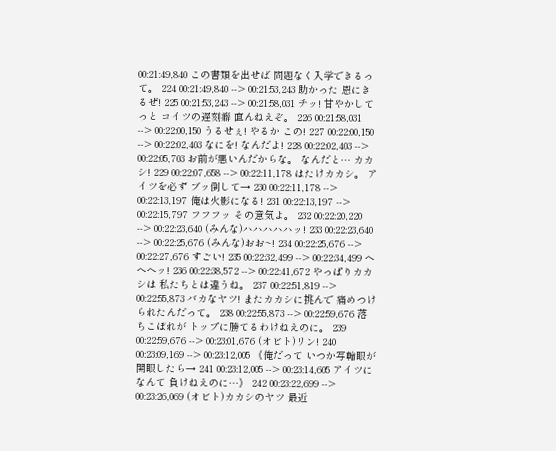00:21:49,840 この書類を出せば 問題なく入学できるって。 224 00:21:49,840 --> 00:21:53,243 助かった 恩にきるぜ! 225 00:21:53,243 --> 00:21:58,031 チッ! 甘やかしてっと コイツの遅刻癖 直んねえぞ。 226 00:21:58,031 --> 00:22:00,150 うるせぇ! やるか この! 227 00:22:00,150 --> 00:22:02,403 なにを! なんだよ! 228 00:22:02,403 --> 00:22:05,703 お前が悪いんだからな。 なんだと… カカシ! 229 00:22:07,658 --> 00:22:11,178 はたけカカシ。 アイツを必ず ブッ倒して→ 230 00:22:11,178 --> 00:22:13,197 俺は火影になる! 231 00:22:13,197 --> 00:22:15,797 フフフッ その意気よ。 232 00:22:20,220 --> 00:22:23,640 (みんな)ハハハハハッ! 233 00:22:23,640 --> 00:22:25,676 (みんな)おお~! 234 00:22:25,676 --> 00:22:27,676 すごい! 235 00:22:32,499 --> 00:22:34,499 ヘヘヘッ! 236 00:22:38,572 --> 00:22:41,672 やっぱりカカシは 私たちとは違うね。 237 00:22:51,819 --> 00:22:55,873 バカなヤツ! またカカシに挑んで 痛めつけられたんだって。 238 00:22:55,873 --> 00:22:59,676 落ちこぼれが トップに勝てるわけねえのに。 239 00:22:59,676 --> 00:23:01,676 (オビト)リン! 240 00:23:09,169 --> 00:23:12,005 《俺だって いつか写輪眼が開眼したら→ 241 00:23:12,005 --> 00:23:14,605 アイツになんて 負けねえのに…》 242 00:23:22,699 --> 00:23:26,069 (オビト)カカシのヤツ 最近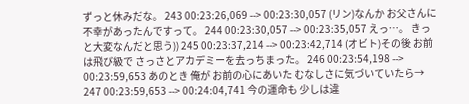ずっと休みだな。 243 00:23:26,069 --> 00:23:30,057 (リン)なんか お父さんに 不幸があったんですって。 244 00:23:30,057 --> 00:23:35,057 えっ…。 きっと大変なんだと思う)) 245 00:23:37,214 --> 00:23:42,714 (オビト)その後 お前は飛び級で さっさとアカデミーを去っちまった。 246 00:23:54,198 --> 00:23:59,653 あのとき 俺が お前の心にあいた むなしさに気づいていたら→ 247 00:23:59,653 --> 00:24:04,741 今の運命も 少しは違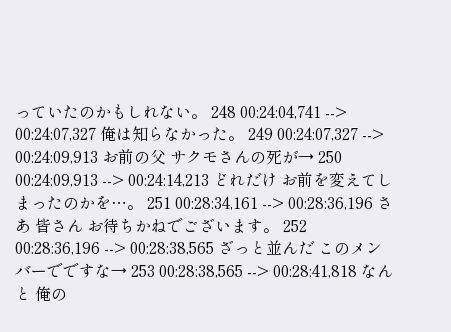っていたのかもしれない。 248 00:24:04,741 --> 00:24:07,327 俺は知らなかった。 249 00:24:07,327 --> 00:24:09,913 お前の父 サクモさんの死が→ 250 00:24:09,913 --> 00:24:14,213 どれだけ お前を変えてしまったのかを…。 251 00:28:34,161 --> 00:28:36,196 さあ 皆さん お待ちかねでございます。 252 00:28:36,196 --> 00:28:38,565 ざっと並んだ このメンバーでですな→ 253 00:28:38,565 --> 00:28:41,818 なんと 俺の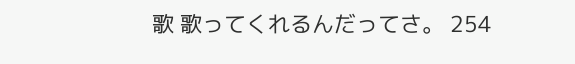歌 歌ってくれるんだってさ。 254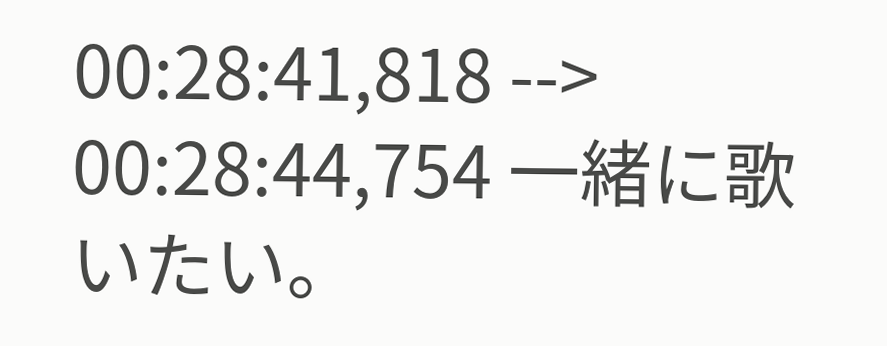00:28:41,818 --> 00:28:44,754 一緒に歌いたい。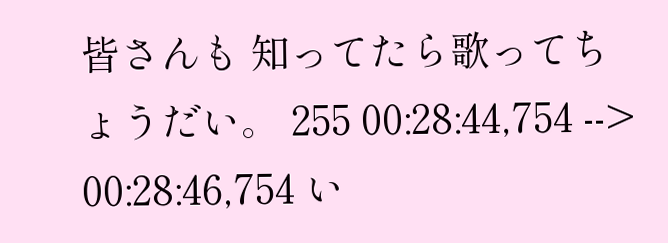皆さんも 知ってたら歌ってちょうだい。 255 00:28:44,754 --> 00:28:46,754 い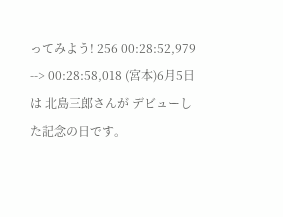ってみよう! 256 00:28:52,979 --> 00:28:58,018 (宮本)6月5日は 北島三郎さんが デビューした記念の日です。